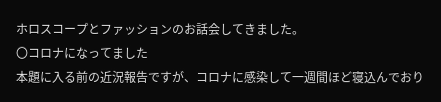ホロスコープとファッションのお話会してきました。
〇コロナになってました
本題に入る前の近況報告ですが、コロナに感染して一週間ほど寝込んでおり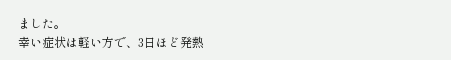ました。
幸い症状は軽い方で、3日ほど発熱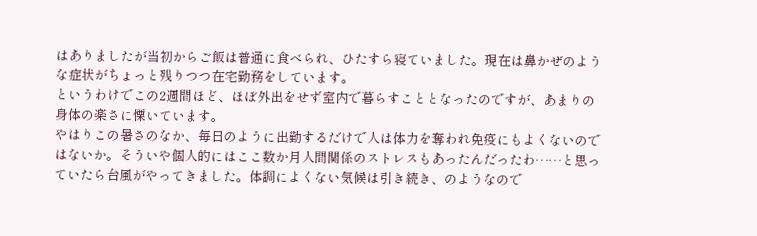はありましたが当初からご飯は普通に食べられ、ひたすら寝ていました。現在は鼻かぜのような症状がちょっと残りつつ在宅勤務をしています。
というわけでこの2週間ほど、ほぼ外出をせず室内で暮らすこととなったのですが、あまりの身体の楽さに慄いています。
やはりこの暑さのなか、毎日のように出勤するだけで人は体力を奪われ免疫にもよくないのではないか。そういや個人的にはここ数か月人間関係のストレスもあったんだったわ……と思っていたら台風がやってきました。体調によくない気候は引き続き、のようなので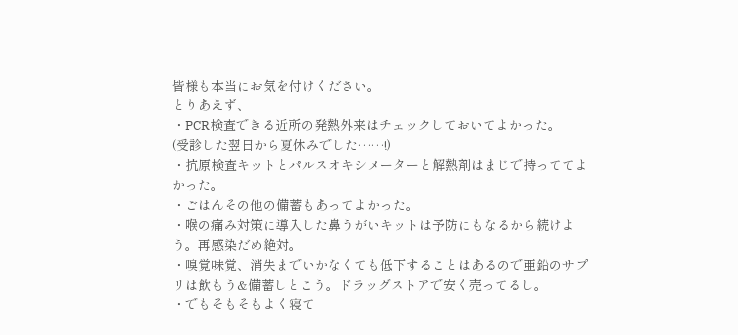皆様も本当にお気を付けください。
とりあえず、
・PCR検査できる近所の発熱外来はチェックしておいてよかった。
(受診した翌日から夏休みでした……!)
・抗原検査キットとパルスオキシメーターと解熱剤はまじで持っててよかった。
・ごはんその他の備蓄もあってよかった。
・喉の痛み対策に導入した鼻うがいキットは予防にもなるから続けよう。再感染だめ絶対。
・嗅覚味覚、消失までいかなくても低下することはあるので亜鉛のサプリは飲もう&備蓄しとこう。ドラッグストアで安く売ってるし。
・でもそもそもよく寝て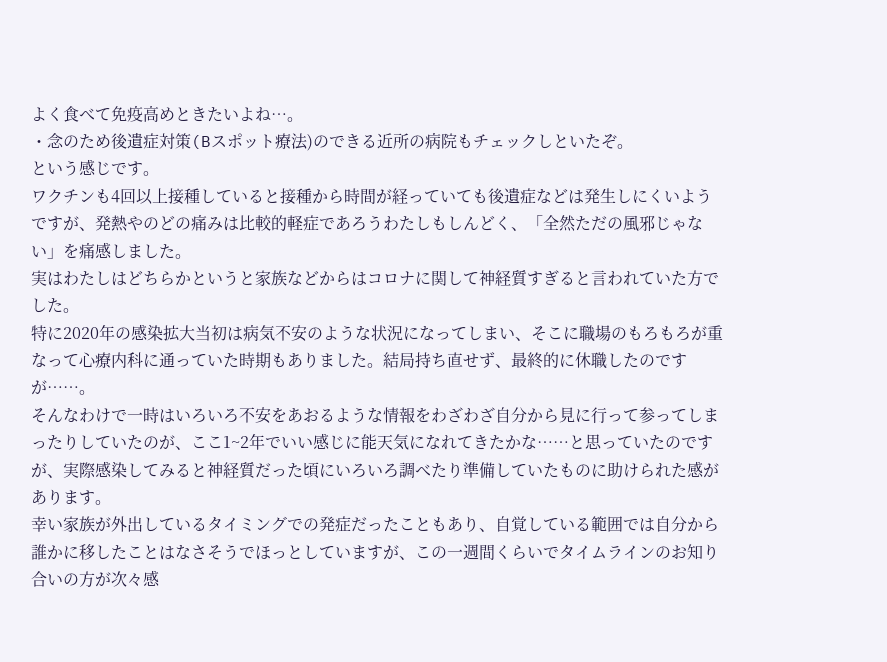よく食べて免疫高めときたいよね…。
・念のため後遺症対策(Bスポット療法)のできる近所の病院もチェックしといたぞ。
という感じです。
ワクチンも4回以上接種していると接種から時間が経っていても後遺症などは発生しにくいようですが、発熱やのどの痛みは比較的軽症であろうわたしもしんどく、「全然ただの風邪じゃない」を痛感しました。
実はわたしはどちらかというと家族などからはコロナに関して神経質すぎると言われていた方でした。
特に2020年の感染拡大当初は病気不安のような状況になってしまい、そこに職場のもろもろが重なって心療内科に通っていた時期もありました。結局持ち直せず、最終的に休職したのですが……。
そんなわけで一時はいろいろ不安をあおるような情報をわざわざ自分から見に行って参ってしまったりしていたのが、ここ1~2年でいい感じに能天気になれてきたかな……と思っていたのですが、実際感染してみると神経質だった頃にいろいろ調べたり準備していたものに助けられた感があります。
幸い家族が外出しているタイミングでの発症だったこともあり、自覚している範囲では自分から誰かに移したことはなさそうでほっとしていますが、この一週間くらいでタイムラインのお知り合いの方が次々感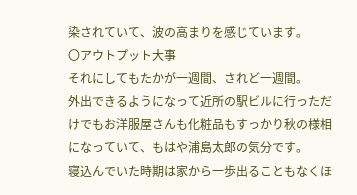染されていて、波の高まりを感じています。
〇アウトプット大事
それにしてもたかが一週間、されど一週間。
外出できるようになって近所の駅ビルに行っただけでもお洋服屋さんも化粧品もすっかり秋の様相になっていて、もはや浦島太郎の気分です。
寝込んでいた時期は家から一歩出ることもなくほ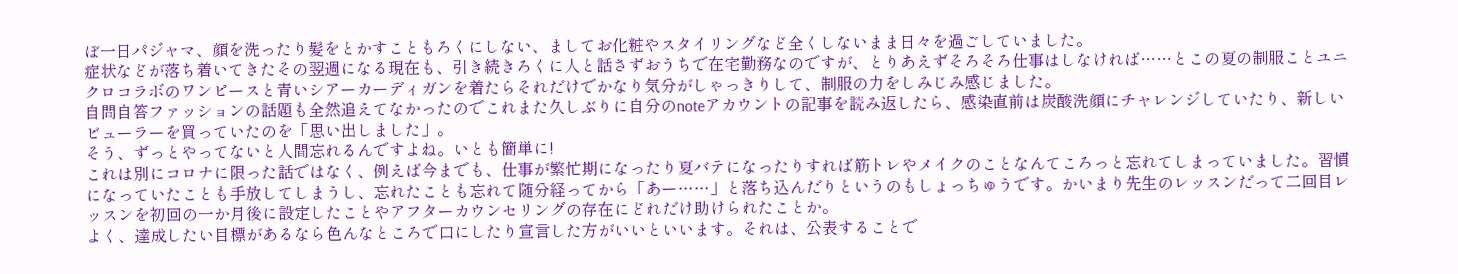ぼ一日パジャマ、顔を洗ったり髪をとかすこともろくにしない、ましてお化粧やスタイリングなど全くしないまま日々を過ごしていました。
症状などが落ち着いてきたその翌週になる現在も、引き続きろくに人と話さずおうちで在宅勤務なのですが、とりあえずそろそろ仕事はしなければ……とこの夏の制服ことユニクロコラボのワンピースと青いシアーカーディガンを着たらそれだけでかなり気分がしゃっきりして、制服の力をしみじみ感じました。
自問自答ファッションの話題も全然追えてなかったのでこれまた久しぶりに自分のnoteアカウントの記事を読み返したら、感染直前は炭酸洗顔にチャレンジしていたり、新しいビューラーを買っていたのを「思い出しました」。
そう、ずっとやってないと人間忘れるんですよね。いとも簡単に!
これは別にコロナに限った話ではなく、例えば今までも、仕事が繁忙期になったり夏バテになったりすれば筋トレやメイクのことなんてころっと忘れてしまっていました。習慣になっていたことも手放してしまうし、忘れたことも忘れて随分経ってから「あー……」と落ち込んだりというのもしょっちゅうです。かいまり先生のレッスンだって二回目レッスンを初回の一か月後に設定したことやアフターカウンセリングの存在にどれだけ助けられたことか。
よく、達成したい目標があるなら色んなところで口にしたり宣言した方がいいといいます。それは、公表することで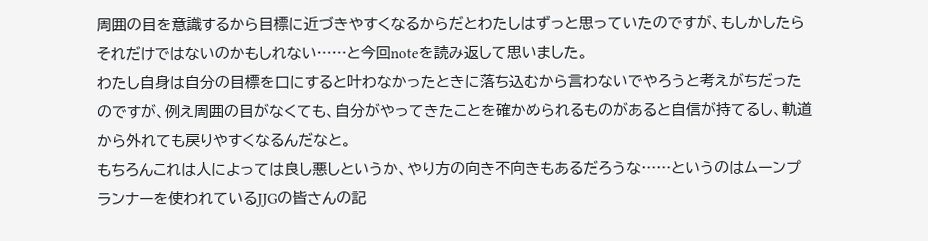周囲の目を意識するから目標に近づきやすくなるからだとわたしはずっと思っていたのですが、もしかしたらそれだけではないのかもしれない……と今回noteを読み返して思いました。
わたし自身は自分の目標を口にすると叶わなかったときに落ち込むから言わないでやろうと考えがちだったのですが、例え周囲の目がなくても、自分がやってきたことを確かめられるものがあると自信が持てるし、軌道から外れても戻りやすくなるんだなと。
もちろんこれは人によっては良し悪しというか、やり方の向き不向きもあるだろうな……というのはムーンプランナーを使われているJJGの皆さんの記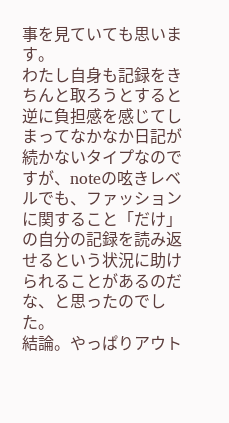事を見ていても思います。
わたし自身も記録をきちんと取ろうとすると逆に負担感を感じてしまってなかなか日記が続かないタイプなのですが、noteの呟きレベルでも、ファッションに関すること「だけ」の自分の記録を読み返せるという状況に助けられることがあるのだな、と思ったのでした。
結論。やっぱりアウト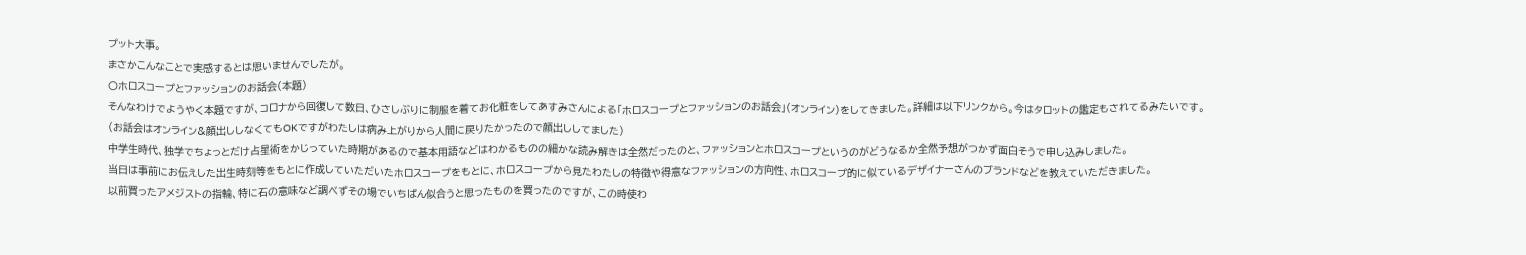プット大事。
まさかこんなことで実感するとは思いませんでしたが。
〇ホロスコープとファッションのお話会(本題)
そんなわけでようやく本題ですが、コロナから回復して数日、ひさしぶりに制服を着てお化粧をしてあすみさんによる「ホロスコープとファッションのお話会」(オンライン)をしてきました。詳細は以下リンクから。今はタロットの鑑定もされてるみたいです。
(お話会はオンライン&顔出ししなくてもOKですがわたしは病み上がりから人間に戻りたかったので顔出ししてました)
中学生時代、独学でちょっとだけ占星術をかじっていた時期があるので基本用語などはわかるものの細かな読み解きは全然だったのと、ファッションとホロスコープというのがどうなるか全然予想がつかず面白そうで申し込みしました。
当日は事前にお伝えした出生時刻等をもとに作成していただいたホロスコープをもとに、ホロスコープから見たわたしの特徴や得意なファッションの方向性、ホロスコープ的に似ているデザイナーさんのブランドなどを教えていただきました。
以前買ったアメジストの指輪、特に石の意味など調べずその場でいちばん似合うと思ったものを買ったのですが、この時使わ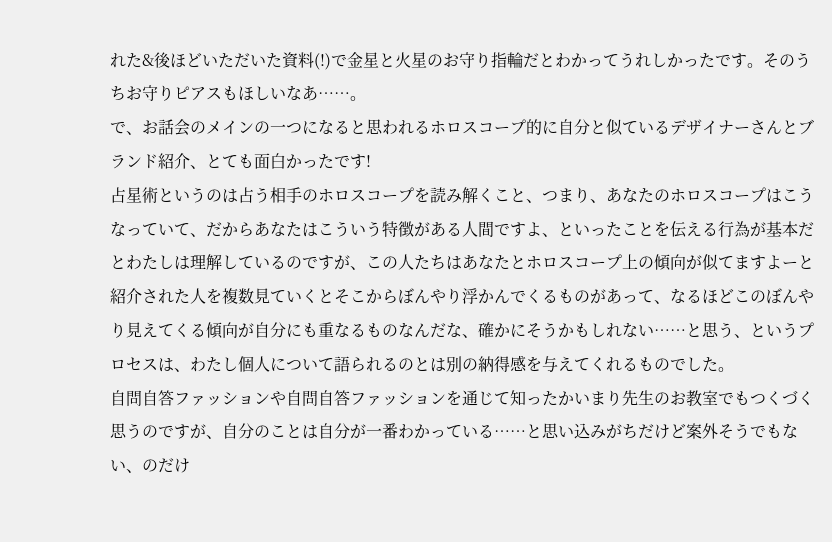れた&後ほどいただいた資料(!)で金星と火星のお守り指輪だとわかってうれしかったです。そのうちお守りピアスもほしいなあ……。
で、お話会のメインの一つになると思われるホロスコープ的に自分と似ているデザイナーさんとブランド紹介、とても面白かったです!
占星術というのは占う相手のホロスコープを読み解くこと、つまり、あなたのホロスコープはこうなっていて、だからあなたはこういう特徴がある人間ですよ、といったことを伝える行為が基本だとわたしは理解しているのですが、この人たちはあなたとホロスコープ上の傾向が似てますよーと紹介された人を複数見ていくとそこからぼんやり浮かんでくるものがあって、なるほどこのぼんやり見えてくる傾向が自分にも重なるものなんだな、確かにそうかもしれない……と思う、というプロセスは、わたし個人について語られるのとは別の納得感を与えてくれるものでした。
自問自答ファッションや自問自答ファッションを通じて知ったかいまり先生のお教室でもつくづく思うのですが、自分のことは自分が一番わかっている……と思い込みがちだけど案外そうでもない、のだけ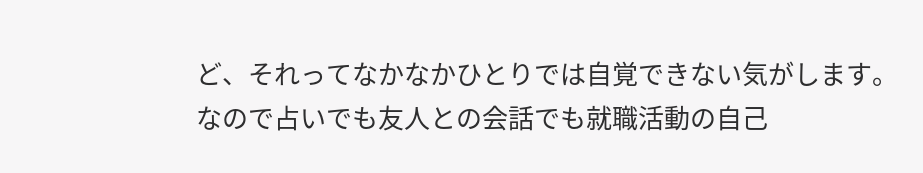ど、それってなかなかひとりでは自覚できない気がします。
なので占いでも友人との会話でも就職活動の自己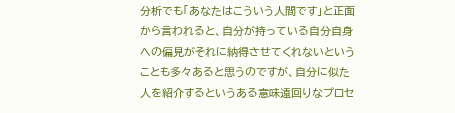分析でも「あなたはこういう人間です」と正面から言われると、自分が持っている自分自身への偏見がそれに納得させてくれないということも多々あると思うのですが、自分に似た人を紹介するというある意味遠回りなプロセ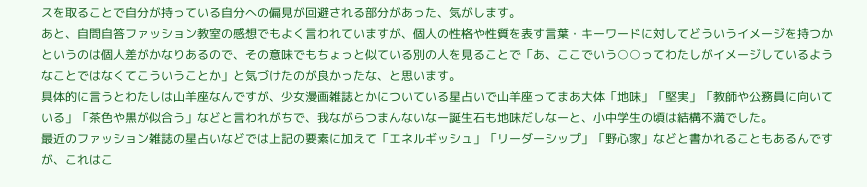スを取ることで自分が持っている自分への偏見が回避される部分があった、気がします。
あと、自問自答ファッション教室の感想でもよく言われていますが、個人の性格や性質を表す言葉・キーワードに対してどういうイメージを持つかというのは個人差がかなりあるので、その意味でもちょっと似ている別の人を見ることで「あ、ここでいう○○ってわたしがイメージしているようなことではなくてこういうことか」と気づけたのが良かったな、と思います。
具体的に言うとわたしは山羊座なんですが、少女漫画雑誌とかについている星占いで山羊座ってまあ大体「地味」「堅実」「教師や公務員に向いている」「茶色や黒が似合う」などと言われがちで、我ながらつまんないなー誕生石も地味だしなーと、小中学生の頃は結構不満でした。
最近のファッション雑誌の星占いなどでは上記の要素に加えて「エネルギッシュ」「リーダーシップ」「野心家」などと書かれることもあるんですが、これはこ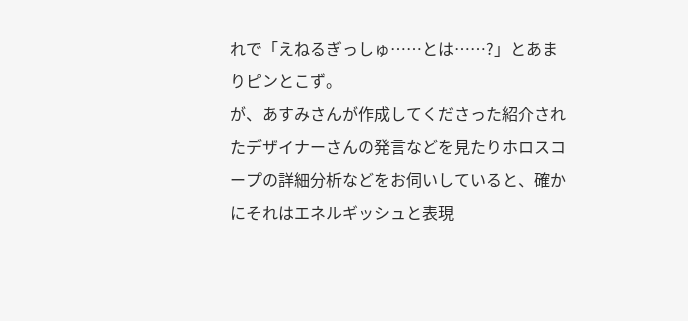れで「えねるぎっしゅ……とは……?」とあまりピンとこず。
が、あすみさんが作成してくださった紹介されたデザイナーさんの発言などを見たりホロスコープの詳細分析などをお伺いしていると、確かにそれはエネルギッシュと表現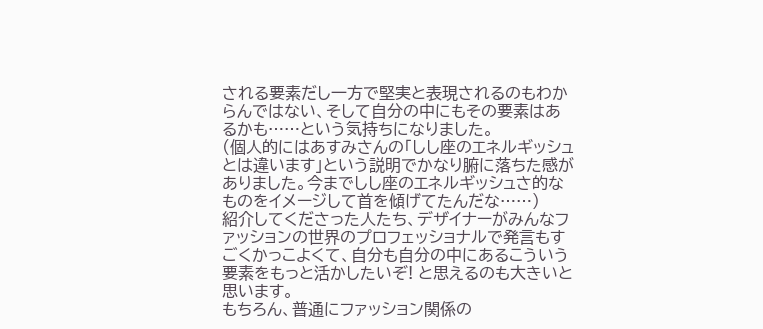される要素だし一方で堅実と表現されるのもわからんではない、そして自分の中にもその要素はあるかも……という気持ちになりました。
(個人的にはあすみさんの「しし座のエネルギッシュとは違います」という説明でかなり腑に落ちた感がありました。今までしし座のエネルギッシュさ的なものをイメージして首を傾げてたんだな……)
紹介してくださった人たち、デザイナーがみんなファッションの世界のプロフェッショナルで発言もすごくかっこよくて、自分も自分の中にあるこういう要素をもっと活かしたいぞ! と思えるのも大きいと思います。
もちろん、普通にファッション関係の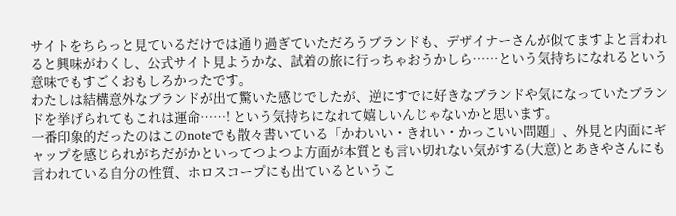サイトをちらっと見ているだけでは通り過ぎていただろうブランドも、デザイナーさんが似てますよと言われると興味がわくし、公式サイト見ようかな、試着の旅に行っちゃおうかしら……という気持ちになれるという意味でもすごくおもしろかったです。
わたしは結構意外なブランドが出て驚いた感じでしたが、逆にすでに好きなブランドや気になっていたブランドを挙げられてもこれは運命……! という気持ちになれて嬉しいんじゃないかと思います。
一番印象的だったのはこのnoteでも散々書いている「かわいい・きれい・かっこいい問題」、外見と内面にギャップを感じられがちだがかといってつよつよ方面が本質とも言い切れない気がする(大意)とあきやさんにも言われている自分の性質、ホロスコープにも出ているというこ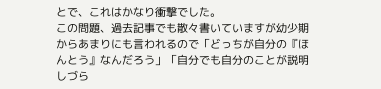とで、これはかなり衝撃でした。
この問題、過去記事でも散々書いていますが幼少期からあまりにも言われるので「どっちが自分の『ほんとう』なんだろう」「自分でも自分のことが説明しづら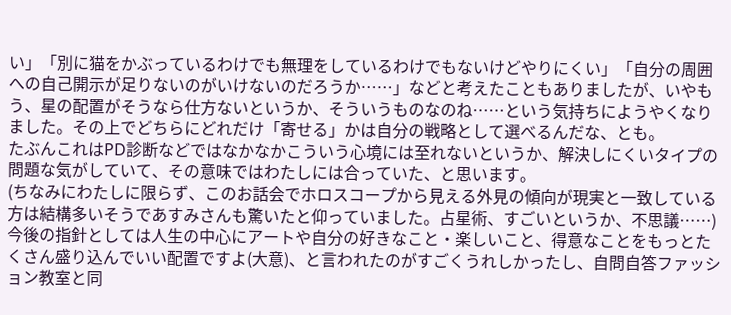い」「別に猫をかぶっているわけでも無理をしているわけでもないけどやりにくい」「自分の周囲への自己開示が足りないのがいけないのだろうか……」などと考えたこともありましたが、いやもう、星の配置がそうなら仕方ないというか、そういうものなのね……という気持ちにようやくなりました。その上でどちらにどれだけ「寄せる」かは自分の戦略として選べるんだな、とも。
たぶんこれはPD診断などではなかなかこういう心境には至れないというか、解決しにくいタイプの問題な気がしていて、その意味ではわたしには合っていた、と思います。
(ちなみにわたしに限らず、このお話会でホロスコープから見える外見の傾向が現実と一致している方は結構多いそうであすみさんも驚いたと仰っていました。占星術、すごいというか、不思議……)
今後の指針としては人生の中心にアートや自分の好きなこと・楽しいこと、得意なことをもっとたくさん盛り込んでいい配置ですよ(大意)、と言われたのがすごくうれしかったし、自問自答ファッション教室と同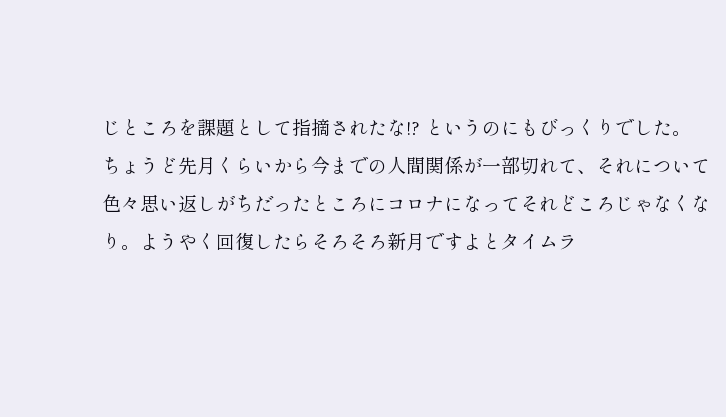じところを課題として指摘されたな!? というのにもびっくりでした。
ちょうど先月くらいから今までの人間関係が一部切れて、それについて色々思い返しがちだったところにコロナになってそれどころじゃなくなり。ようやく回復したらそろそろ新月ですよとタイムラ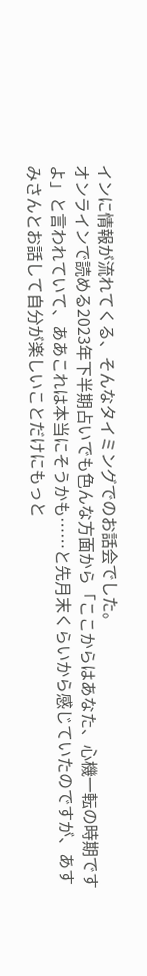インに情報が流れてくる、そんなタイミングでのお話会でした。
オンラインで読める2023年下半期占いでも色んな方面から「ここからはあなた、心機一転の時期ですよ」と言われていて、ああこれは本当にそうかも……と先月末くらいから感じていたのですが、あすみさんとお話して自分が楽しいことだけにもっと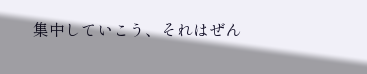集中していこう、それはぜん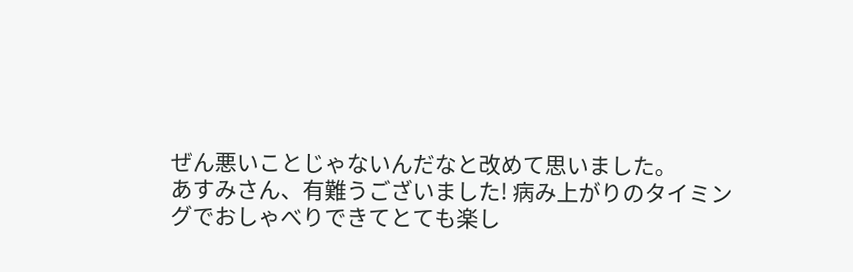ぜん悪いことじゃないんだなと改めて思いました。
あすみさん、有難うございました! 病み上がりのタイミングでおしゃべりできてとても楽し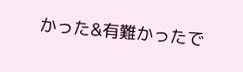かった&有難かったで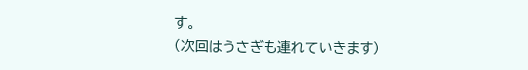す。
(次回はうさぎも連れていきます)